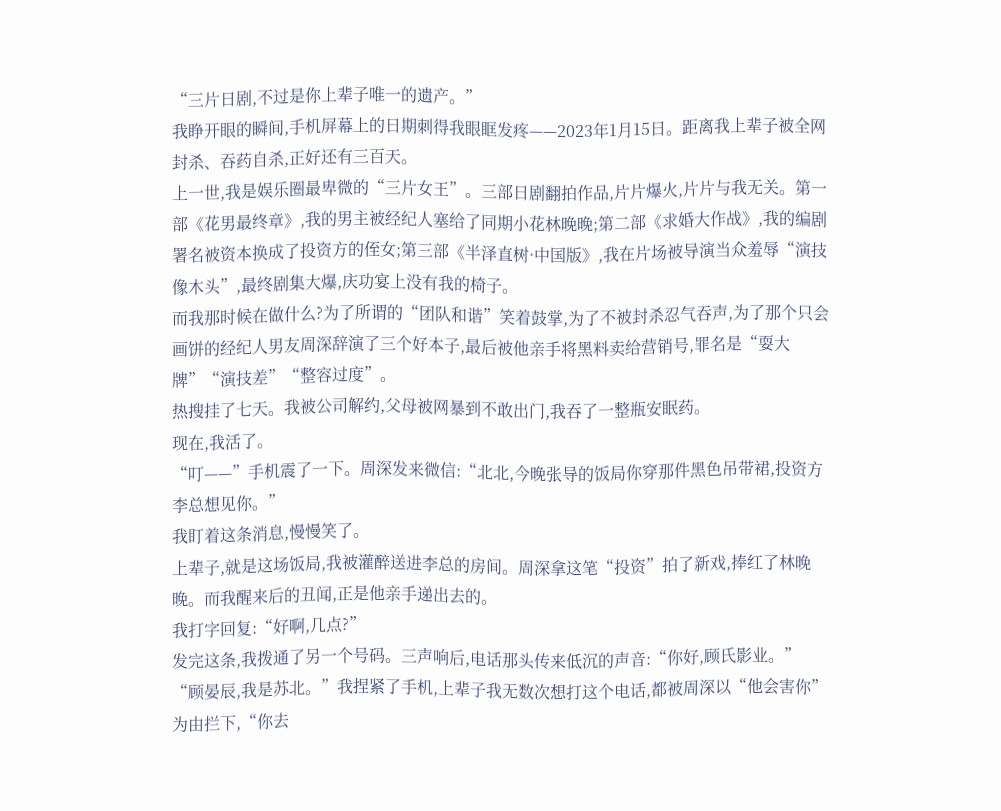“三片日剧,不过是你上辈子唯一的遗产。”
我睁开眼的瞬间,手机屏幕上的日期刺得我眼眶发疼——2023年1月15日。距离我上辈子被全网封杀、吞药自杀,正好还有三百天。
上一世,我是娱乐圈最卑微的“三片女王”。三部日剧翻拍作品,片片爆火,片片与我无关。第一部《花男最终章》,我的男主被经纪人塞给了同期小花林晚晚;第二部《求婚大作战》,我的编剧署名被资本换成了投资方的侄女;第三部《半泽直树·中国版》,我在片场被导演当众羞辱“演技像木头”,最终剧集大爆,庆功宴上没有我的椅子。
而我那时候在做什么?为了所谓的“团队和谐”笑着鼓掌,为了不被封杀忍气吞声,为了那个只会画饼的经纪人男友周深辞演了三个好本子,最后被他亲手将黑料卖给营销号,罪名是“耍大牌”“演技差”“整容过度”。
热搜挂了七天。我被公司解约,父母被网暴到不敢出门,我吞了一整瓶安眠药。
现在,我活了。
“叮——”手机震了一下。周深发来微信:“北北,今晚张导的饭局你穿那件黑色吊带裙,投资方李总想见你。”
我盯着这条消息,慢慢笑了。
上辈子,就是这场饭局,我被灌醉送进李总的房间。周深拿这笔“投资”拍了新戏,捧红了林晚晚。而我醒来后的丑闻,正是他亲手递出去的。
我打字回复:“好啊,几点?”
发完这条,我拨通了另一个号码。三声响后,电话那头传来低沉的声音:“你好,顾氏影业。”
“顾晏辰,我是苏北。”我捏紧了手机,上辈子我无数次想打这个电话,都被周深以“他会害你”为由拦下,“你去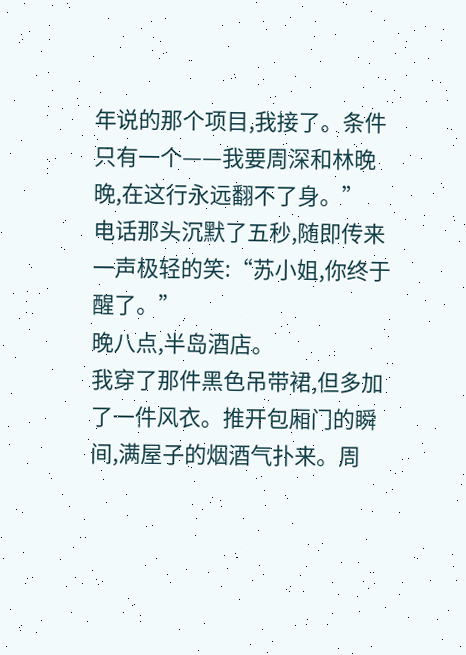年说的那个项目,我接了。条件只有一个——我要周深和林晚晚,在这行永远翻不了身。”
电话那头沉默了五秒,随即传来一声极轻的笑:“苏小姐,你终于醒了。”
晚八点,半岛酒店。
我穿了那件黑色吊带裙,但多加了一件风衣。推开包厢门的瞬间,满屋子的烟酒气扑来。周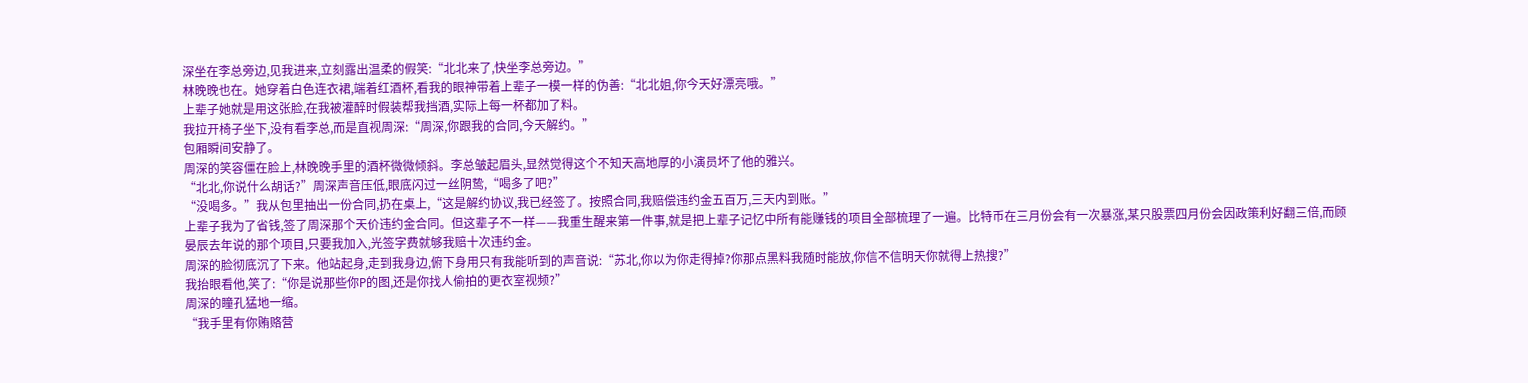深坐在李总旁边,见我进来,立刻露出温柔的假笑:“北北来了,快坐李总旁边。”
林晚晚也在。她穿着白色连衣裙,端着红酒杯,看我的眼神带着上辈子一模一样的伪善:“北北姐,你今天好漂亮哦。”
上辈子她就是用这张脸,在我被灌醉时假装帮我挡酒,实际上每一杯都加了料。
我拉开椅子坐下,没有看李总,而是直视周深:“周深,你跟我的合同,今天解约。”
包厢瞬间安静了。
周深的笑容僵在脸上,林晚晚手里的酒杯微微倾斜。李总皱起眉头,显然觉得这个不知天高地厚的小演员坏了他的雅兴。
“北北,你说什么胡话?”周深声音压低,眼底闪过一丝阴鸷,“喝多了吧?”
“没喝多。”我从包里抽出一份合同,扔在桌上,“这是解约协议,我已经签了。按照合同,我赔偿违约金五百万,三天内到账。”
上辈子我为了省钱,签了周深那个天价违约金合同。但这辈子不一样——我重生醒来第一件事,就是把上辈子记忆中所有能赚钱的项目全部梳理了一遍。比特币在三月份会有一次暴涨,某只股票四月份会因政策利好翻三倍,而顾晏辰去年说的那个项目,只要我加入,光签字费就够我赔十次违约金。
周深的脸彻底沉了下来。他站起身,走到我身边,俯下身用只有我能听到的声音说:“苏北,你以为你走得掉?你那点黑料我随时能放,你信不信明天你就得上热搜?”
我抬眼看他,笑了:“你是说那些你P的图,还是你找人偷拍的更衣室视频?”
周深的瞳孔猛地一缩。
“我手里有你贿赂营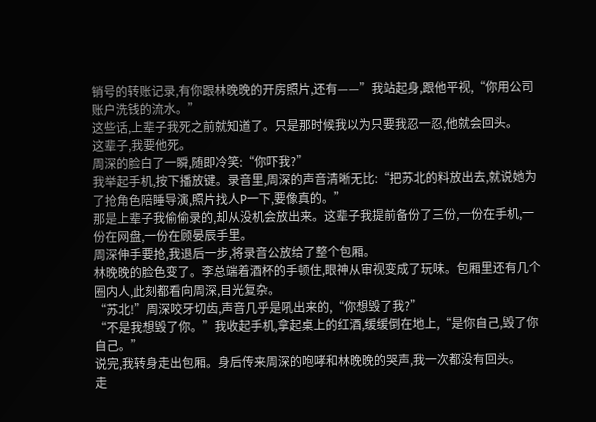销号的转账记录,有你跟林晚晚的开房照片,还有——”我站起身,跟他平视,“你用公司账户洗钱的流水。”
这些话,上辈子我死之前就知道了。只是那时候我以为只要我忍一忍,他就会回头。
这辈子,我要他死。
周深的脸白了一瞬,随即冷笑:“你吓我?”
我举起手机,按下播放键。录音里,周深的声音清晰无比:“把苏北的料放出去,就说她为了抢角色陪睡导演,照片找人P一下,要像真的。”
那是上辈子我偷偷录的,却从没机会放出来。这辈子我提前备份了三份,一份在手机,一份在网盘,一份在顾晏辰手里。
周深伸手要抢,我退后一步,将录音公放给了整个包厢。
林晚晚的脸色变了。李总端着酒杯的手顿住,眼神从审视变成了玩味。包厢里还有几个圈内人,此刻都看向周深,目光复杂。
“苏北!”周深咬牙切齿,声音几乎是吼出来的,“你想毁了我?”
“不是我想毁了你。”我收起手机,拿起桌上的红酒,缓缓倒在地上,“是你自己,毁了你自己。”
说完,我转身走出包厢。身后传来周深的咆哮和林晚晚的哭声,我一次都没有回头。
走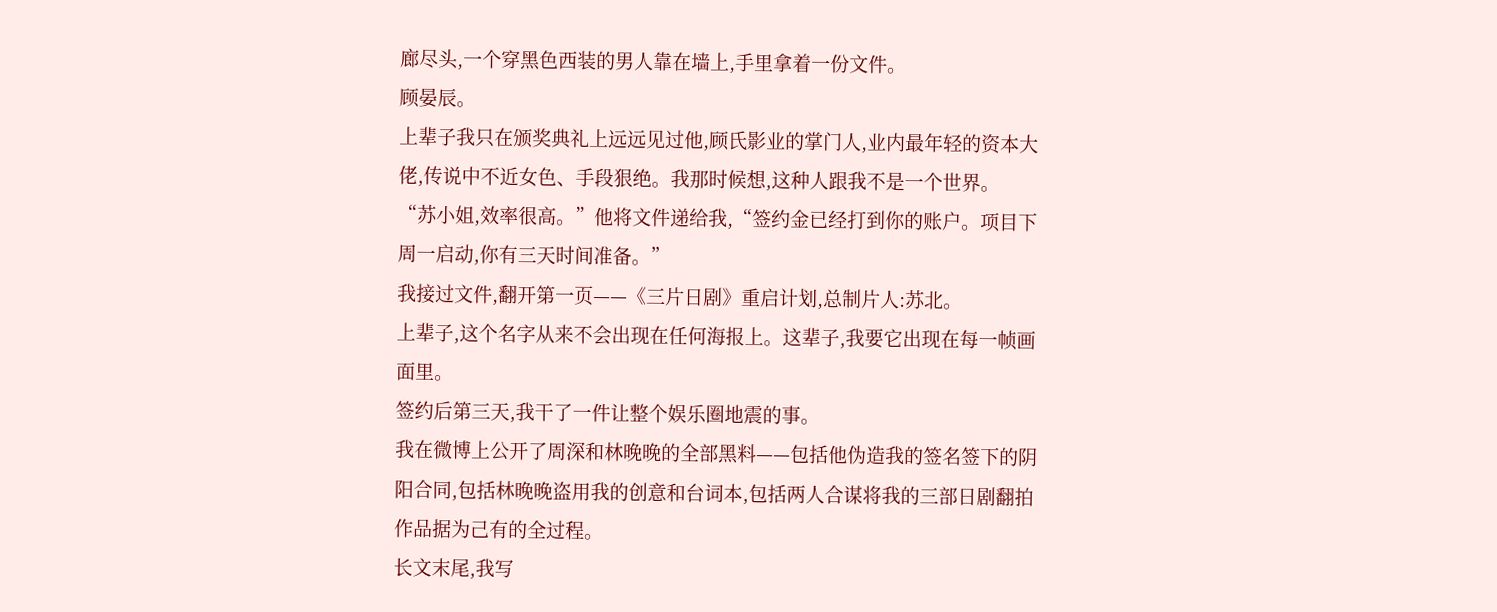廊尽头,一个穿黑色西装的男人靠在墙上,手里拿着一份文件。
顾晏辰。
上辈子我只在颁奖典礼上远远见过他,顾氏影业的掌门人,业内最年轻的资本大佬,传说中不近女色、手段狠绝。我那时候想,这种人跟我不是一个世界。
“苏小姐,效率很高。”他将文件递给我,“签约金已经打到你的账户。项目下周一启动,你有三天时间准备。”
我接过文件,翻开第一页——《三片日剧》重启计划,总制片人:苏北。
上辈子,这个名字从来不会出现在任何海报上。这辈子,我要它出现在每一帧画面里。
签约后第三天,我干了一件让整个娱乐圈地震的事。
我在微博上公开了周深和林晚晚的全部黑料——包括他伪造我的签名签下的阴阳合同,包括林晚晚盗用我的创意和台词本,包括两人合谋将我的三部日剧翻拍作品据为己有的全过程。
长文末尾,我写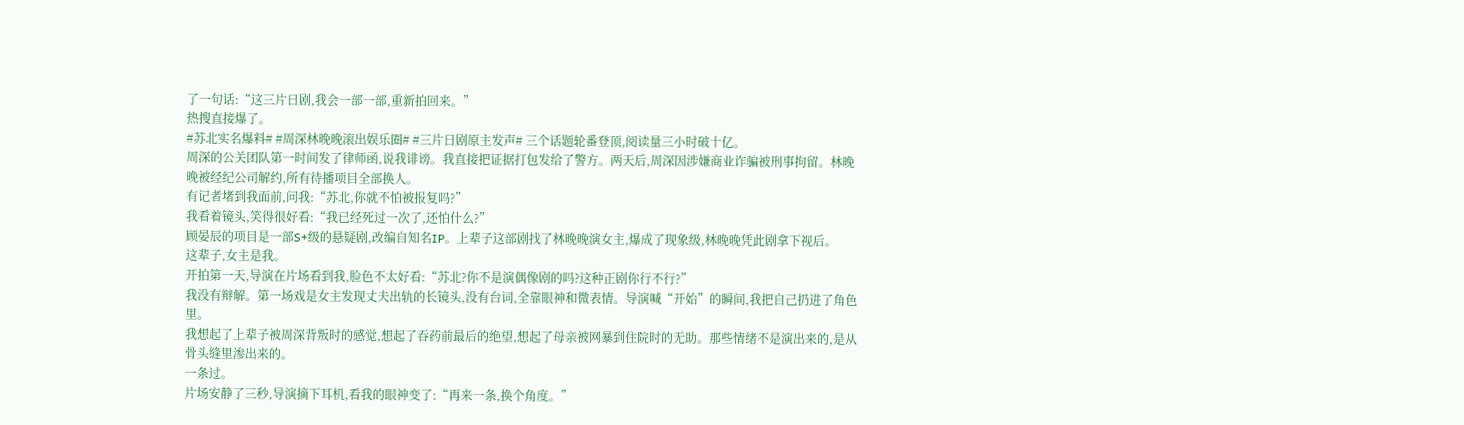了一句话:“这三片日剧,我会一部一部,重新拍回来。”
热搜直接爆了。
#苏北实名爆料# #周深林晚晚滚出娱乐圈# #三片日剧原主发声# 三个话题轮番登顶,阅读量三小时破十亿。
周深的公关团队第一时间发了律师函,说我诽谤。我直接把证据打包发给了警方。两天后,周深因涉嫌商业诈骗被刑事拘留。林晚晚被经纪公司解约,所有待播项目全部换人。
有记者堵到我面前,问我:“苏北,你就不怕被报复吗?”
我看着镜头,笑得很好看:“我已经死过一次了,还怕什么?”
顾晏辰的项目是一部S+级的悬疑剧,改编自知名IP。上辈子这部剧找了林晚晚演女主,爆成了现象级,林晚晚凭此剧拿下视后。
这辈子,女主是我。
开拍第一天,导演在片场看到我,脸色不太好看:“苏北?你不是演偶像剧的吗?这种正剧你行不行?”
我没有辩解。第一场戏是女主发现丈夫出轨的长镜头,没有台词,全靠眼神和微表情。导演喊“开始”的瞬间,我把自己扔进了角色里。
我想起了上辈子被周深背叛时的感觉,想起了吞药前最后的绝望,想起了母亲被网暴到住院时的无助。那些情绪不是演出来的,是从骨头缝里渗出来的。
一条过。
片场安静了三秒,导演摘下耳机,看我的眼神变了:“再来一条,换个角度。”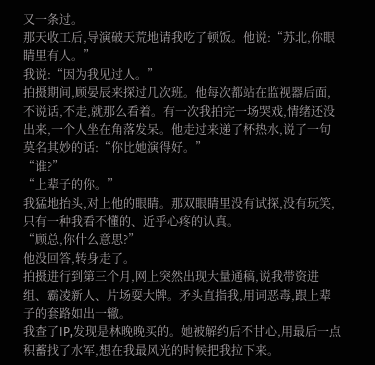又一条过。
那天收工后,导演破天荒地请我吃了顿饭。他说:“苏北,你眼睛里有人。”
我说:“因为我见过人。”
拍摄期间,顾晏辰来探过几次班。他每次都站在监视器后面,不说话,不走,就那么看着。有一次我拍完一场哭戏,情绪还没出来,一个人坐在角落发呆。他走过来递了杯热水,说了一句莫名其妙的话:“你比她演得好。”
“谁?”
“上辈子的你。”
我猛地抬头,对上他的眼睛。那双眼睛里没有试探,没有玩笑,只有一种我看不懂的、近乎心疼的认真。
“顾总,你什么意思?”
他没回答,转身走了。
拍摄进行到第三个月,网上突然出现大量通稿,说我带资进组、霸凌新人、片场耍大牌。矛头直指我,用词恶毒,跟上辈子的套路如出一辙。
我查了IP,发现是林晚晚买的。她被解约后不甘心,用最后一点积蓄找了水军,想在我最风光的时候把我拉下来。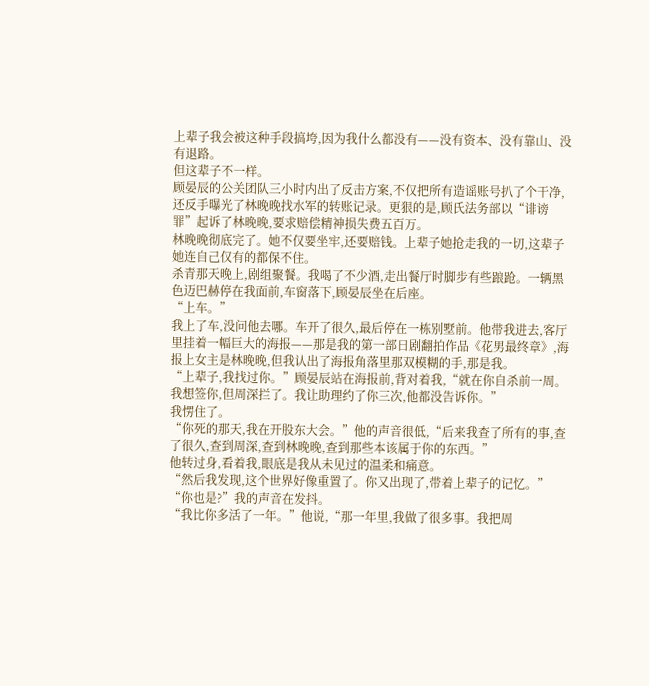上辈子我会被这种手段搞垮,因为我什么都没有——没有资本、没有靠山、没有退路。
但这辈子不一样。
顾晏辰的公关团队三小时内出了反击方案,不仅把所有造谣账号扒了个干净,还反手曝光了林晚晚找水军的转账记录。更狠的是,顾氏法务部以“诽谤罪”起诉了林晚晚,要求赔偿精神损失费五百万。
林晚晚彻底完了。她不仅要坐牢,还要赔钱。上辈子她抢走我的一切,这辈子她连自己仅有的都保不住。
杀青那天晚上,剧组聚餐。我喝了不少酒,走出餐厅时脚步有些踉跄。一辆黑色迈巴赫停在我面前,车窗落下,顾晏辰坐在后座。
“上车。”
我上了车,没问他去哪。车开了很久,最后停在一栋别墅前。他带我进去,客厅里挂着一幅巨大的海报——那是我的第一部日剧翻拍作品《花男最终章》,海报上女主是林晚晚,但我认出了海报角落里那双模糊的手,那是我。
“上辈子,我找过你。”顾晏辰站在海报前,背对着我,“就在你自杀前一周。我想签你,但周深拦了。我让助理约了你三次,他都没告诉你。”
我愣住了。
“你死的那天,我在开股东大会。”他的声音很低,“后来我查了所有的事,查了很久,查到周深,查到林晚晚,查到那些本该属于你的东西。”
他转过身,看着我,眼底是我从未见过的温柔和痛意。
“然后我发现,这个世界好像重置了。你又出现了,带着上辈子的记忆。”
“你也是?”我的声音在发抖。
“我比你多活了一年。”他说,“那一年里,我做了很多事。我把周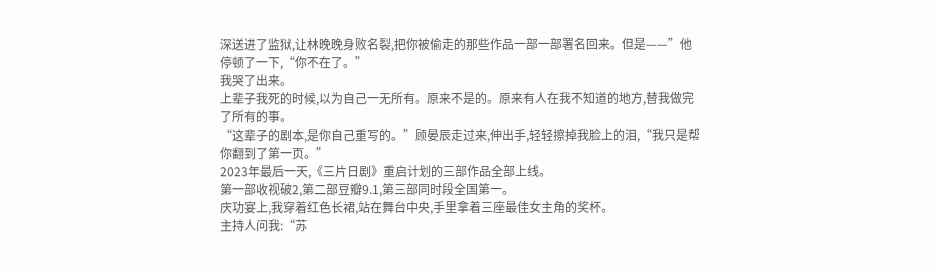深送进了监狱,让林晚晚身败名裂,把你被偷走的那些作品一部一部署名回来。但是——”他停顿了一下,“你不在了。”
我哭了出来。
上辈子我死的时候,以为自己一无所有。原来不是的。原来有人在我不知道的地方,替我做完了所有的事。
“这辈子的剧本,是你自己重写的。”顾晏辰走过来,伸出手,轻轻擦掉我脸上的泪,“我只是帮你翻到了第一页。”
2023年最后一天,《三片日剧》重启计划的三部作品全部上线。
第一部收视破2,第二部豆瓣9.1,第三部同时段全国第一。
庆功宴上,我穿着红色长裙,站在舞台中央,手里拿着三座最佳女主角的奖杯。
主持人问我:“苏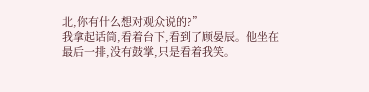北,你有什么想对观众说的?”
我拿起话筒,看着台下,看到了顾晏辰。他坐在最后一排,没有鼓掌,只是看着我笑。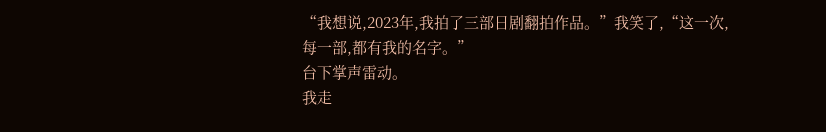“我想说,2023年,我拍了三部日剧翻拍作品。”我笑了,“这一次,每一部,都有我的名字。”
台下掌声雷动。
我走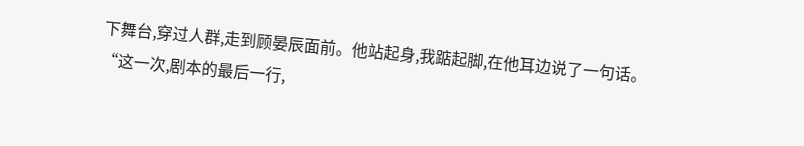下舞台,穿过人群,走到顾晏辰面前。他站起身,我踮起脚,在他耳边说了一句话。
“这一次,剧本的最后一行,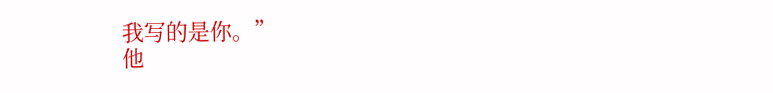我写的是你。”
他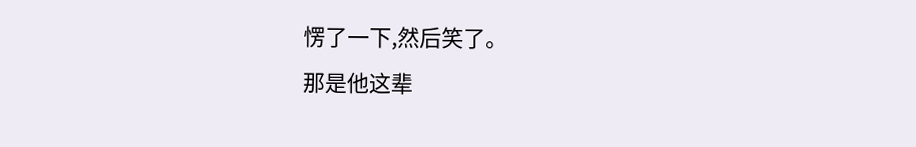愣了一下,然后笑了。
那是他这辈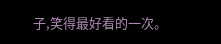子,笑得最好看的一次。